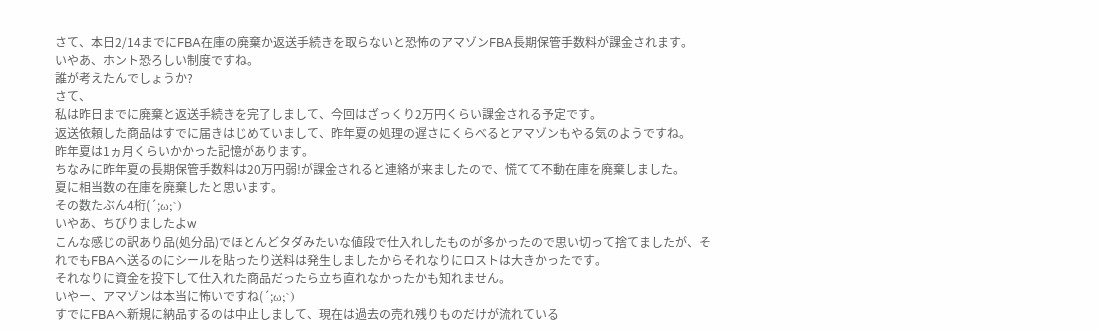さて、本日2/14までにFBA在庫の廃棄か返送手続きを取らないと恐怖のアマゾンFBA長期保管手数料が課金されます。
いやあ、ホント恐ろしい制度ですね。
誰が考えたんでしょうか?
さて、
私は昨日までに廃棄と返送手続きを完了しまして、今回はざっくり2万円くらい課金される予定です。
返送依頼した商品はすでに届きはじめていまして、昨年夏の処理の遅さにくらべるとアマゾンもやる気のようですね。
昨年夏は1ヵ月くらいかかった記憶があります。
ちなみに昨年夏の長期保管手数料は20万円弱!が課金されると連絡が来ましたので、慌てて不動在庫を廃棄しました。
夏に相当数の在庫を廃棄したと思います。
その数たぶん4桁(´;ω;`)
いやあ、ちびりましたよw
こんな感じの訳あり品(処分品)でほとんどタダみたいな値段で仕入れしたものが多かったので思い切って捨てましたが、それでもFBAへ送るのにシールを貼ったり送料は発生しましたからそれなりにロストは大きかったです。
それなりに資金を投下して仕入れた商品だったら立ち直れなかったかも知れません。
いやー、アマゾンは本当に怖いですね(´;ω;`)
すでにFBAへ新規に納品するのは中止しまして、現在は過去の売れ残りものだけが流れている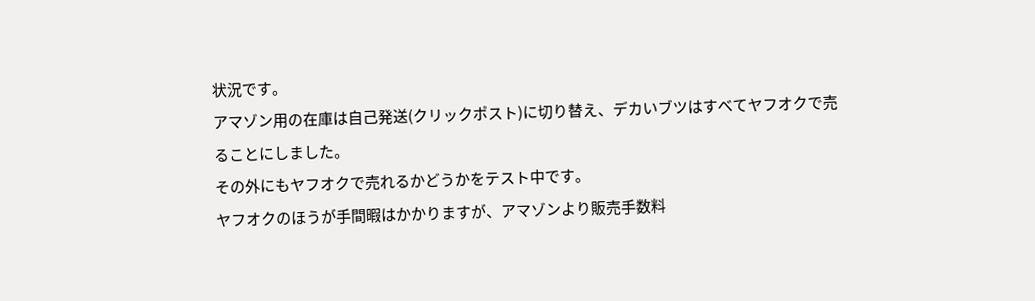状況です。
アマゾン用の在庫は自己発送(クリックポスト)に切り替え、デカいブツはすべてヤフオクで売ることにしました。
その外にもヤフオクで売れるかどうかをテスト中です。
ヤフオクのほうが手間暇はかかりますが、アマゾンより販売手数料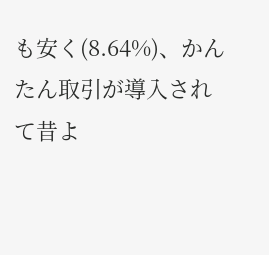も安く(8.64%)、かんたん取引が導入されて昔よ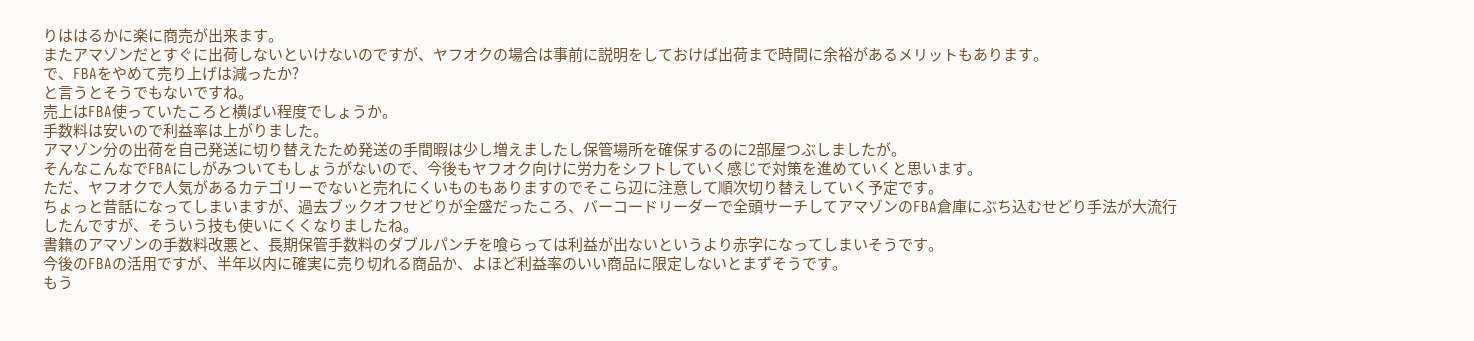りははるかに楽に商売が出来ます。
またアマゾンだとすぐに出荷しないといけないのですが、ヤフオクの場合は事前に説明をしておけば出荷まで時間に余裕があるメリットもあります。
で、FBAをやめて売り上げは減ったか?
と言うとそうでもないですね。
売上はFBA使っていたころと横ばい程度でしょうか。
手数料は安いので利益率は上がりました。
アマゾン分の出荷を自己発送に切り替えたため発送の手間暇は少し増えましたし保管場所を確保するのに2部屋つぶしましたが。
そんなこんなでFBAにしがみついてもしょうがないので、今後もヤフオク向けに労力をシフトしていく感じで対策を進めていくと思います。
ただ、ヤフオクで人気があるカテゴリーでないと売れにくいものもありますのでそこら辺に注意して順次切り替えしていく予定です。
ちょっと昔話になってしまいますが、過去ブックオフせどりが全盛だったころ、バーコードリーダーで全頭サーチしてアマゾンのFBA倉庫にぶち込むせどり手法が大流行したんですが、そういう技も使いにくくなりましたね。
書籍のアマゾンの手数料改悪と、長期保管手数料のダブルパンチを喰らっては利益が出ないというより赤字になってしまいそうです。
今後のFBAの活用ですが、半年以内に確実に売り切れる商品か、よほど利益率のいい商品に限定しないとまずそうです。
もう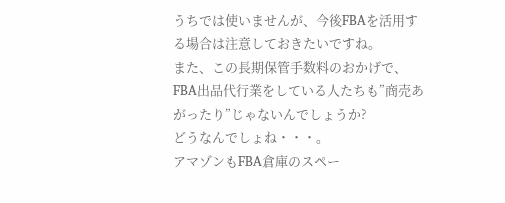うちでは使いませんが、今後FBAを活用する場合は注意しておきたいですね。
また、この長期保管手数料のおかげで、
FBA出品代行業をしている人たちも”商売あがったり”じゃないんでしょうか?
どうなんでしょね・・・。
アマゾンもFBA倉庫のスペー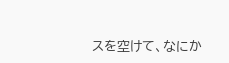スを空けて、なにか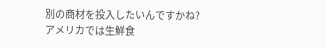別の商材を投入したいんですかね?
アメリカでは生鮮食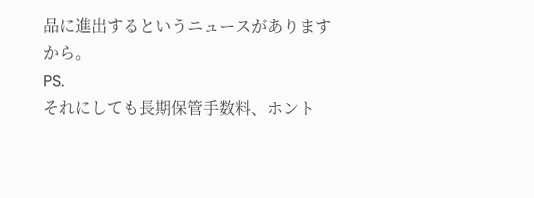品に進出するというニュースがありますから。
PS.
それにしても長期保管手数料、ホント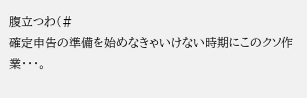腹立つわ(#
確定申告の準備を始めなきゃいけない時期にこのクソ作業・・・。